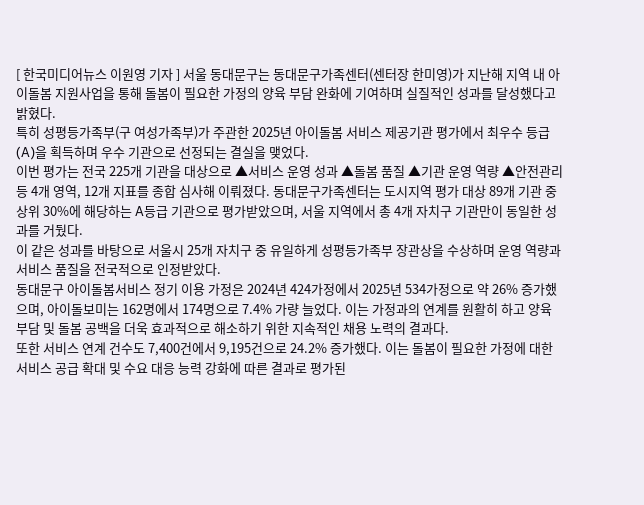[ 한국미디어뉴스 이원영 기자 ] 서울 동대문구는 동대문구가족센터(센터장 한미영)가 지난해 지역 내 아이돌봄 지원사업을 통해 돌봄이 필요한 가정의 양육 부담 완화에 기여하며 실질적인 성과를 달성했다고 밝혔다.
특히 성평등가족부(구 여성가족부)가 주관한 2025년 아이돌봄 서비스 제공기관 평가에서 최우수 등급(A)을 획득하며 우수 기관으로 선정되는 결실을 맺었다.
이번 평가는 전국 225개 기관을 대상으로 ▲서비스 운영 성과 ▲돌봄 품질 ▲기관 운영 역량 ▲안전관리 등 4개 영역, 12개 지표를 종합 심사해 이뤄졌다. 동대문구가족센터는 도시지역 평가 대상 89개 기관 중 상위 30%에 해당하는 A등급 기관으로 평가받았으며, 서울 지역에서 총 4개 자치구 기관만이 동일한 성과를 거뒀다.
이 같은 성과를 바탕으로 서울시 25개 자치구 중 유일하게 성평등가족부 장관상을 수상하며 운영 역량과 서비스 품질을 전국적으로 인정받았다.
동대문구 아이돌봄서비스 정기 이용 가정은 2024년 424가정에서 2025년 534가정으로 약 26% 증가했으며, 아이돌보미는 162명에서 174명으로 7.4% 가량 늘었다. 이는 가정과의 연계를 원활히 하고 양육 부담 및 돌봄 공백을 더욱 효과적으로 해소하기 위한 지속적인 채용 노력의 결과다.
또한 서비스 연계 건수도 7,400건에서 9,195건으로 24.2% 증가했다. 이는 돌봄이 필요한 가정에 대한 서비스 공급 확대 및 수요 대응 능력 강화에 따른 결과로 평가된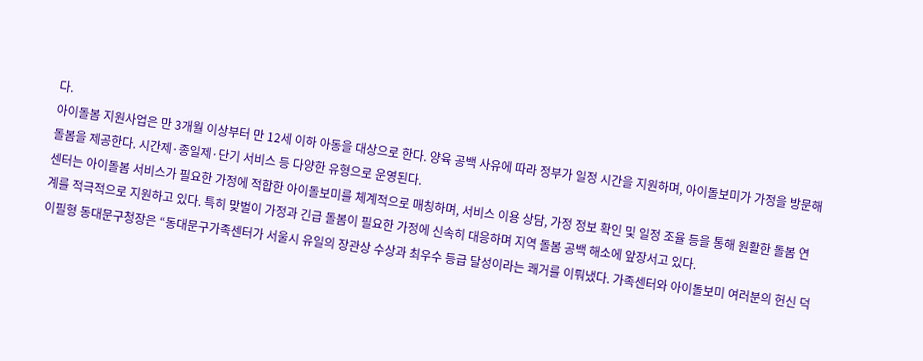다.
아이돌봄 지원사업은 만 3개월 이상부터 만 12세 이하 아동을 대상으로 한다. 양육 공백 사유에 따라 정부가 일정 시간을 지원하며, 아이돌보미가 가정을 방문해 돌봄을 제공한다. 시간제·종일제·단기 서비스 등 다양한 유형으로 운영된다.
센터는 아이돌봄 서비스가 필요한 가정에 적합한 아이돌보미를 체계적으로 매칭하며, 서비스 이용 상담, 가정 정보 확인 및 일정 조율 등을 통해 원활한 돌봄 연계를 적극적으로 지원하고 있다. 특히 맞벌이 가정과 긴급 돌봄이 필요한 가정에 신속히 대응하며 지역 돌봄 공백 해소에 앞장서고 있다.
이필형 동대문구청장은 “동대문구가족센터가 서울시 유일의 장관상 수상과 최우수 등급 달성이라는 쾌거를 이뤄냈다. 가족센터와 아이돌보미 여러분의 헌신 덕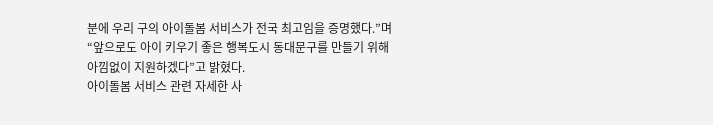분에 우리 구의 아이돌봄 서비스가 전국 최고임을 증명했다.”며 “앞으로도 아이 키우기 좋은 행복도시 동대문구를 만들기 위해 아낌없이 지원하겠다”고 밝혔다.
아이돌봄 서비스 관련 자세한 사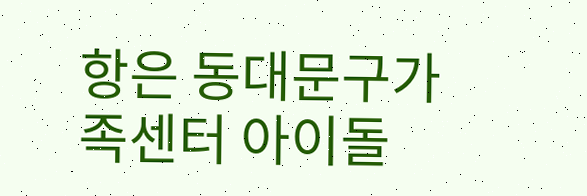항은 동대문구가족센터 아이돌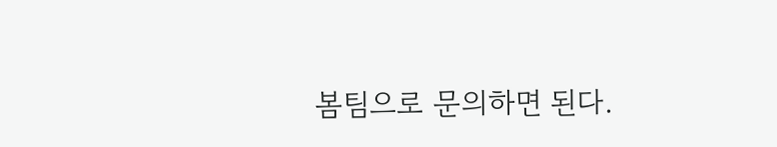봄팀으로 문의하면 된다.